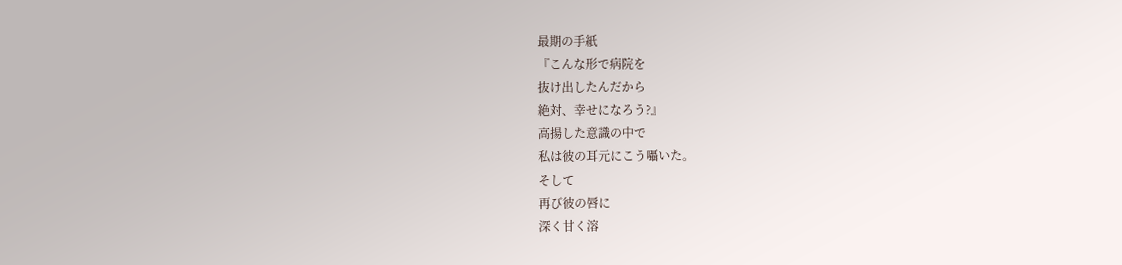最期の手紙
『こんな形で病院を
抜け出したんだから
絶対、幸せになろう?』
高揚した意識の中で
私は彼の耳元にこう囁いた。
そして
再び彼の唇に
深く甘く溶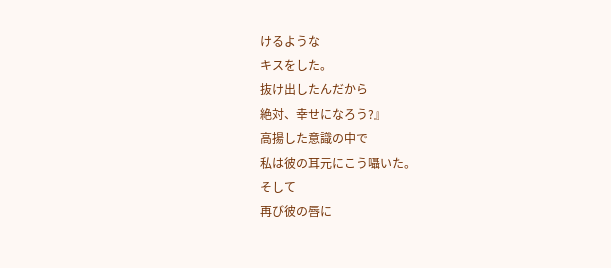けるような
キスをした。
抜け出したんだから
絶対、幸せになろう?』
高揚した意識の中で
私は彼の耳元にこう囁いた。
そして
再び彼の唇に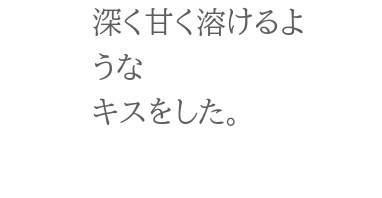深く甘く溶けるような
キスをした。